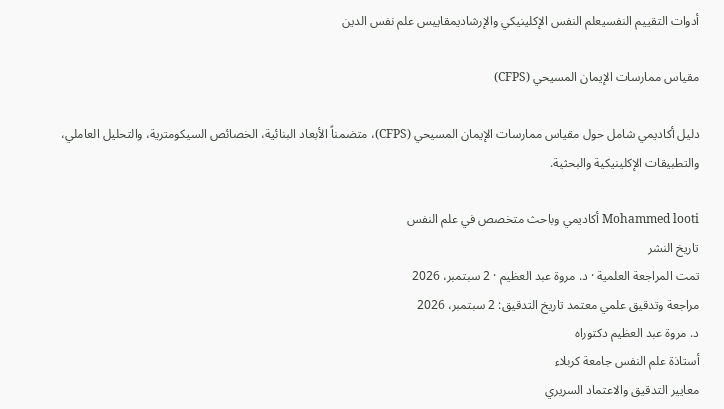أدوات التقييم النفسيعلم النفس الإكلينيكي والإرشاديمقاييس علم نفس الدين

مقياس ممارسات الإيمان المسيحي (CFPS)

دليل أكاديمي شامل حول مقياس ممارسات الإيمان المسيحي (CFPS)، متضمناً الأبعاد البنائية، الخصائص السيكومترية، والتحليل العاملي، والتطبيقات الإكلينيكية والبحثية.

Mohammed looti أكاديمي وباحث متخصص في علم النفس
تاريخ النشر
تمت المراجعة العلمية · د. مروة عبد العظيم · 2 سبتمبر، 2026
مراجعة وتدقيق علمي معتمد تاريخ التدقيق: 2 سبتمبر، 2026
د. مروة عبد العظيم دكتوراه
أستاذة علم النفس جامعة كربلاء
معايير التدقيق والاعتماد السريري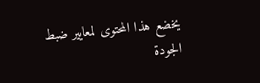يخضع هذا المحتوى لمعايير ضبط الجودة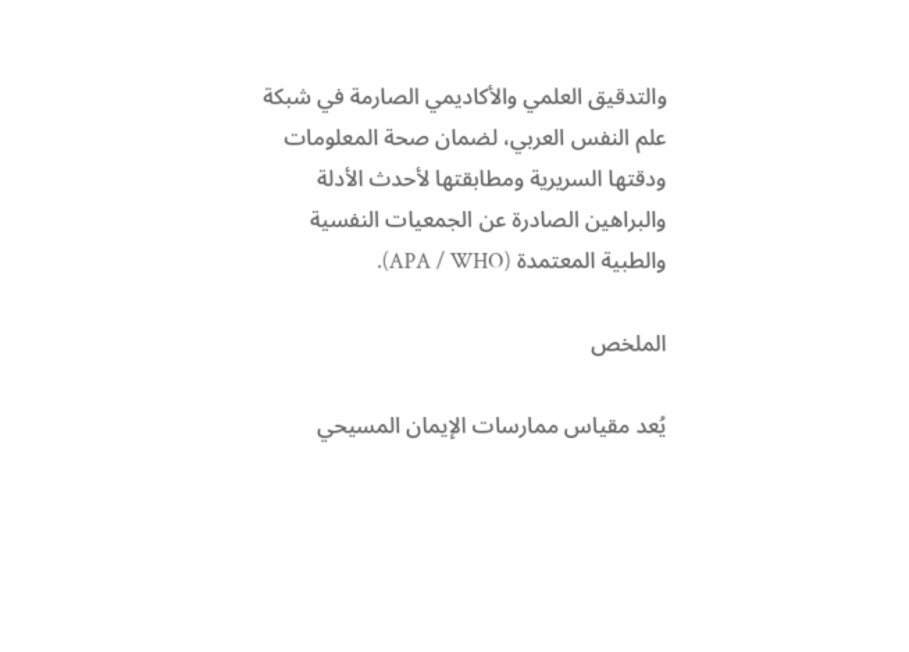والتدقيق العلمي والأكاديمي الصارمة في شبكة علم النفس العربي، لضمان صحة المعلومات ودقتها السريرية ومطابقتها لأحدث الأدلة والبراهين الصادرة عن الجمعيات النفسية والطبية المعتمدة (APA / WHO).

الملخص

يُعد مقياس ممارسات الإيمان المسيحي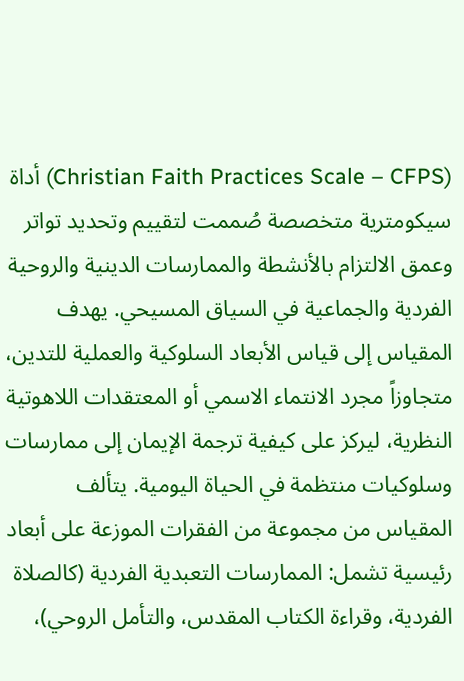(Christian Faith Practices Scale – CFPS) أداة سيكومترية متخصصة صُممت لتقييم وتحديد تواتر وعمق الالتزام بالأنشطة والممارسات الدينية والروحية الفردية والجماعية في السياق المسيحي. يهدف المقياس إلى قياس الأبعاد السلوكية والعملية للتدين، متجاوزاً مجرد الانتماء الاسمي أو المعتقدات اللاهوتية النظرية، ليركز على كيفية ترجمة الإيمان إلى ممارسات وسلوكيات منتظمة في الحياة اليومية. يتألف المقياس من مجموعة من الفقرات الموزعة على أبعاد رئيسية تشمل: الممارسات التعبدية الفردية (كالصلاة الفردية، وقراءة الكتاب المقدس، والتأمل الروحي)،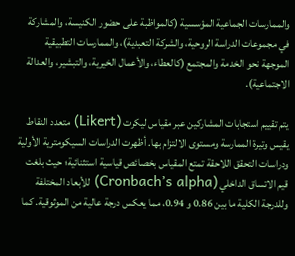والممارسات الجماعية المؤسسية (كالمواظبة على حضور الكنيسة، والمشاركة في مجموعات الدراسة الروحية، والشركة التعبدية)، والممارسات التطبيقية الموجهة نحو الخدمة والمجتمع (كالعطاء، والأعمال الخيرية، والتبشير، والعدالة الاجتماعية).

يتم تقييم استجابات المشاركين عبر مقياس ليكرت (Likert) متعدد النقاط يقيس وتيرة الممارسة ومستوى الالتزام بها. أظهرت الدراسات السيكومترية الأولية ودراسات التحقق اللاحقة تمتع المقياس بخصائص قياسية استثنائية؛ حيث بلغت قيم الاتساق الداخلي (Cronbach’s alpha) للأبعاد المختلفة وللدرجة الكلية ما بين 0.86 و 0.94، مما يعكس درجة عالية من الموثوقية. كما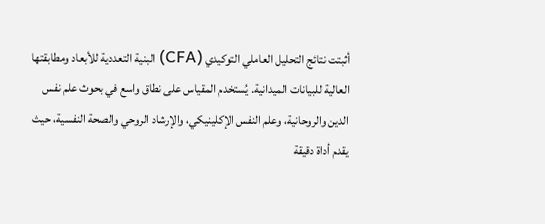أثبتت نتائج التحليل العاملي التوكيدي (CFA) البنية التعددية للأبعاد ومطابقتها العالية للبيانات الميدانية. يُستخدم المقياس على نطاق واسع في بحوث علم نفس الدين والروحانية، وعلم النفس الإكلينيكي، والإرشاد الروحي والصحة النفسية، حيث يقدم أداة دقيقة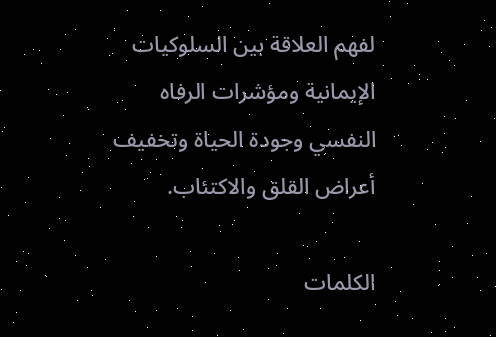لفهم العلاقة بين السلوكيات الإيمانية ومؤشرات الرفاه النفسي وجودة الحياة وتخفيف أعراض القلق والاكتئاب.

الكلمات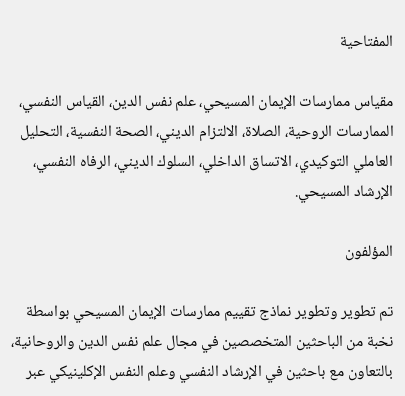المفتاحية

مقياس ممارسات الإيمان المسيحي، علم نفس الدين، القياس النفسي، الممارسات الروحية، الصلاة، الالتزام الديني، الصحة النفسية، التحليل العاملي التوكيدي، الاتساق الداخلي، السلوك الديني، الرفاه النفسي، الإرشاد المسيحي.

المؤلفون

تم تطوير وتطوير نماذج تقييم ممارسات الإيمان المسيحي بواسطة نخبة من الباحثين المتخصصين في مجال علم نفس الدين والروحانية، بالتعاون مع باحثين في الإرشاد النفسي وعلم النفس الإكلينيكي عبر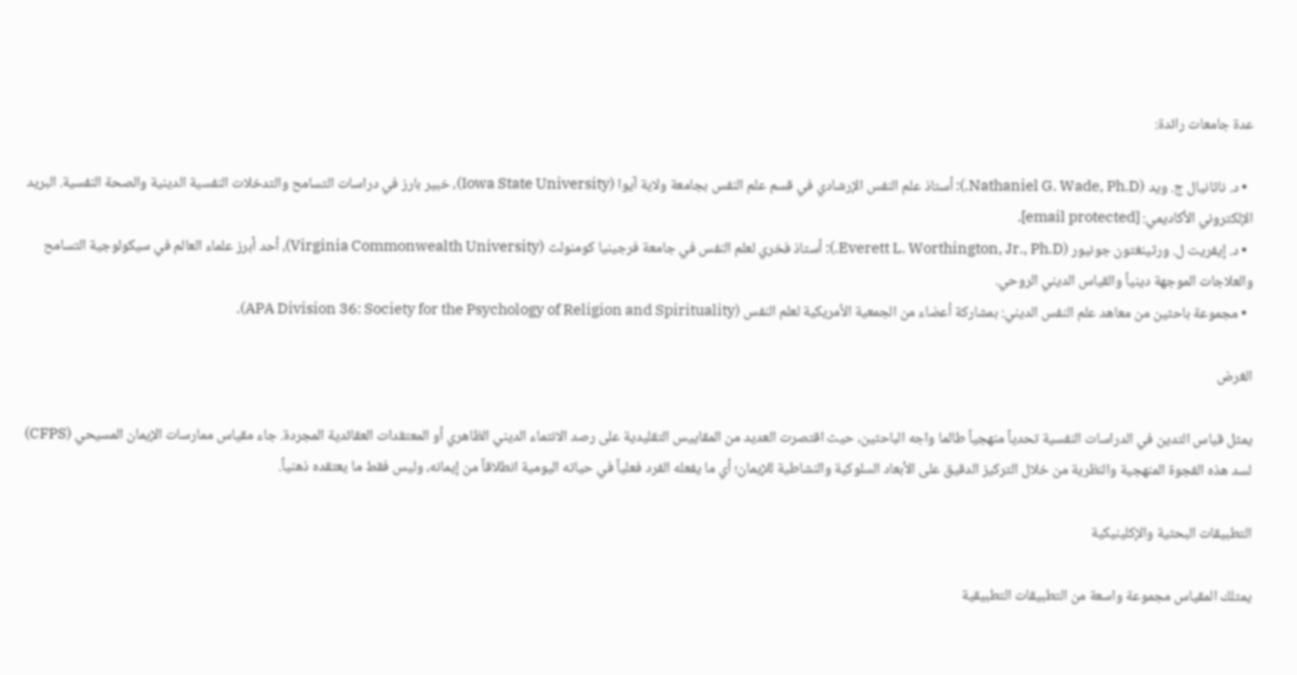عدة جامعات رائدة:

  • د. ناثانيال ج. ويد (Nathaniel G. Wade, Ph.D.): أستاذ علم النفس الإرشادي في قسم علم النفس بجامعة ولاية آيوا (Iowa State University)، خبير بارز في دراسات التسامح والتدخلات النفسية الدينية والصحة النفسية. البريد الإلكتروني الأكاديمي: [email protected].
  • د. إيفريت ل. ورثينغتون جونيور (Everett L. Worthington, Jr., Ph.D.): أستاذ فخري لعلم النفس في جامعة فرجينيا كومنولث (Virginia Commonwealth University)، أحد أبرز علماء العالم في سيكولوجية التسامح والعلاجات الموجهة دينياً والقياس الديني الروحي.
  • مجموعة باحثين من معاهد علم النفس الديني: بمشاركة أعضاء من الجمعية الأمريكية لعلم النفس (APA Division 36: Society for the Psychology of Religion and Spirituality).

الغرض

يمثل قياس التدين في الدراسات النفسية تحدياً منهجياً طالما واجه الباحثين، حيث اقتصرت العديد من المقاييس التقليدية على رصد الانتماء الديني الظاهري أو المعتقدات العقائدية المجردة. جاء مقياس ممارسات الإيمان المسيحي (CFPS) لسد هذه الفجوة المنهجية والنظرية من خلال التركيز الدقيق على الأبعاد السلوكية والنشاطية للإيمان؛ أي ما يفعله الفرد فعلياً في حياته اليومية انطلاقاً من إيمانه، وليس فقط ما يعتقده ذهنياً.

التطبيقات البحثية والإكلينيكية

يمتلك المقياس مجموعة واسعة من التطبيقات التطبيقية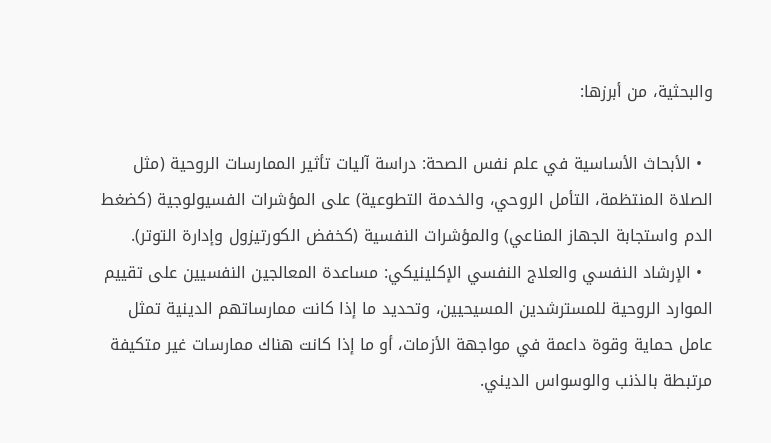والبحثية، من أبرزها:

  • الأبحاث الأساسية في علم نفس الصحة: دراسة آليات تأثير الممارسات الروحية (مثل الصلاة المنتظمة، التأمل الروحي، والخدمة التطوعية) على المؤشرات الفسيولوجية (كضغط الدم واستجابة الجهاز المناعي) والمؤشرات النفسية (كخفض الكورتيزول وإدارة التوتر).
  • الإرشاد النفسي والعلاج النفسي الإكلينيكي: مساعدة المعالجين النفسيين على تقييم الموارد الروحية للمسترشدين المسيحيين، وتحديد ما إذا كانت ممارساتهم الدينية تمثل عامل حماية وقوة داعمة في مواجهة الأزمات، أو ما إذا كانت هناك ممارسات غير متكيفة مرتبطة بالذنب والوسواس الديني.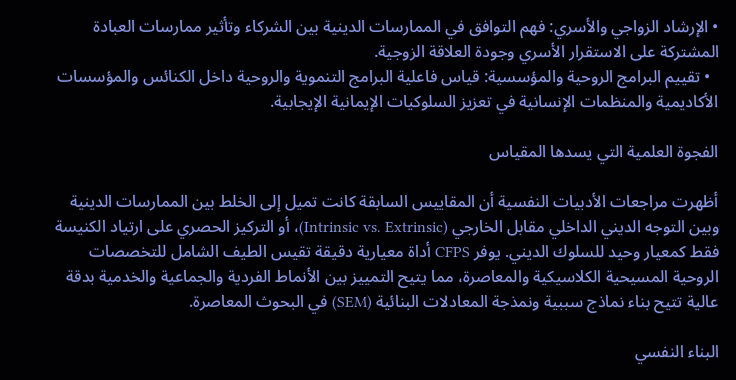• الإرشاد الزواجي والأسري: فهم التوافق في الممارسات الدينية بين الشركاء وتأثير ممارسات العبادة المشتركة على الاستقرار الأسري وجودة العلاقة الزوجية.
  • تقييم البرامج الروحية والمؤسسية: قياس فاعلية البرامج التنموية والروحية داخل الكنائس والمؤسسات الأكاديمية والمنظمات الإنسانية في تعزيز السلوكيات الإيمانية الإيجابية.

الفجوة العلمية التي يسدها المقياس

أظهرت مراجعات الأدبيات النفسية أن المقاييس السابقة كانت تميل إلى الخلط بين الممارسات الدينية وبين التوجه الديني الداخلي مقابل الخارجي (Intrinsic vs. Extrinsic)، أو التركيز الحصري على ارتياد الكنيسة فقط كمعيار وحيد للسلوك الديني. يوفر CFPS أداة معيارية دقيقة تقيس الطيف الشامل للتخصصات الروحية المسيحية الكلاسيكية والمعاصرة، مما يتيح التمييز بين الأنماط الفردية والجماعية والخدمية بدقة عالية تتيح بناء نماذج سببية ونمذجة المعادلات البنائية (SEM) في البحوث المعاصرة.

البناء النفسي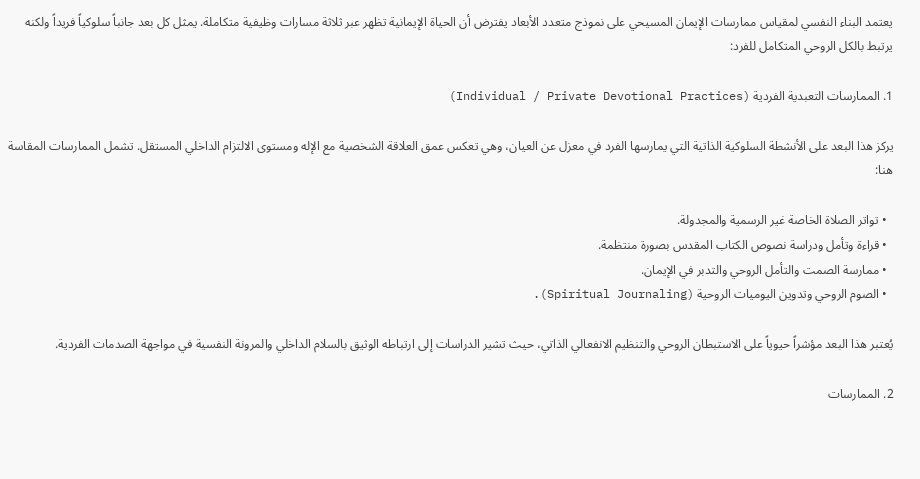يعتمد البناء النفسي لمقياس ممارسات الإيمان المسيحي على نموذج متعدد الأبعاد يفترض أن الحياة الإيمانية تظهر عبر ثلاثة مسارات وظيفية متكاملة. يمثل كل بعد جانباً سلوكياً فريداً ولكنه يرتبط بالكل الروحي المتكامل للفرد:

1. الممارسات التعبدية الفردية (Individual / Private Devotional Practices)

يركز هذا البعد على الأنشطة السلوكية الذاتية التي يمارسها الفرد في معزل عن العيان، وهي تعكس عمق العلاقة الشخصية مع الإله ومستوى الالتزام الداخلي المستقل. تشمل الممارسات المقاسة هنا:

  • تواتر الصلاة الخاصة غير الرسمية والمجدولة.
  • قراءة وتأمل ودراسة نصوص الكتاب المقدس بصورة منتظمة.
  • ممارسة الصمت والتأمل الروحي والتدبر في الإيمان.
  • الصوم الروحي وتدوين اليوميات الروحية (Spiritual Journaling).

يُعتبر هذا البعد مؤشراً حيوياً على الاستبطان الروحي والتنظيم الانفعالي الذاتي، حيث تشير الدراسات إلى ارتباطه الوثيق بالسلام الداخلي والمرونة النفسية في مواجهة الصدمات الفردية.

2. الممارسات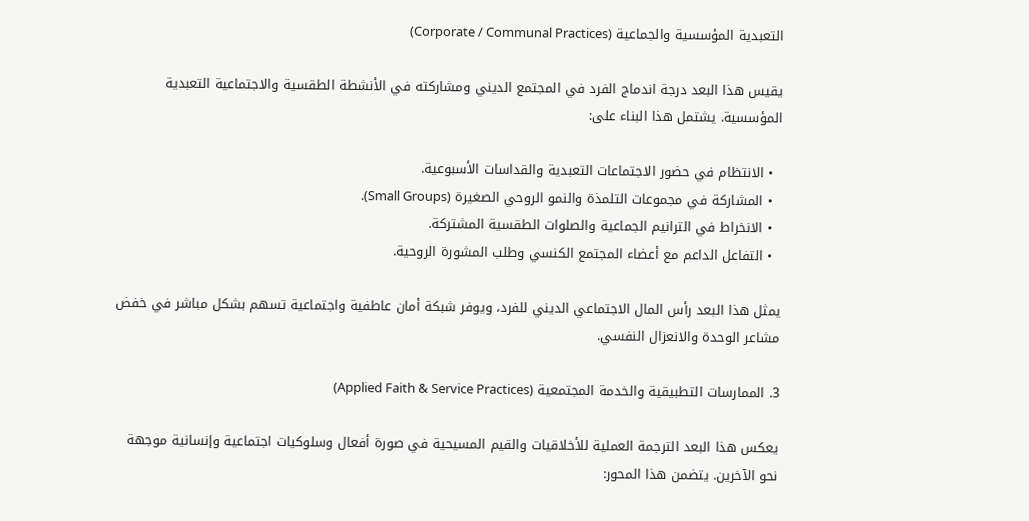التعبدية المؤسسية والجماعية (Corporate / Communal Practices)

يقيس هذا البعد درجة اندماج الفرد في المجتمع الديني ومشاركته في الأنشطة الطقسية والاجتماعية التعبدية المؤسسية. يشتمل هذا البناء على:

  • الانتظام في حضور الاجتماعات التعبدية والقداسات الأسبوعية.
  • المشاركة في مجموعات التلمذة والنمو الروحي الصغيرة (Small Groups).
  • الانخراط في الترانيم الجماعية والصلوات الطقسية المشتركة.
  • التفاعل الداعم مع أعضاء المجتمع الكنسي وطلب المشورة الروحية.

يمثل هذا البعد رأس المال الاجتماعي الديني للفرد، ويوفر شبكة أمان عاطفية واجتماعية تسهم بشكل مباشر في خفض مشاعر الوحدة والانعزال النفسي.

3. الممارسات التطبيقية والخدمة المجتمعية (Applied Faith & Service Practices)

يعكس هذا البعد الترجمة العملية للأخلاقيات والقيم المسيحية في صورة أفعال وسلوكيات اجتماعية وإنسانية موجهة نحو الآخرين. يتضمن هذا المحور: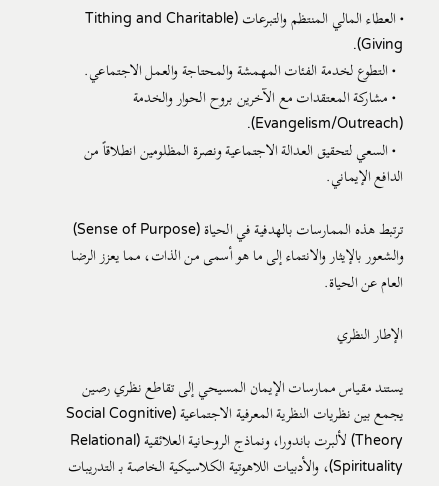• العطاء المالي المنتظم والتبرعات (Tithing and Charitable Giving).
  • التطوع لخدمة الفئات المهمشة والمحتاجة والعمل الاجتماعي.
  • مشاركة المعتقدات مع الآخرين بروح الحوار والخدمة (Evangelism/Outreach).
  • السعي لتحقيق العدالة الاجتماعية ونصرة المظلومين انطلاقاً من الدافع الإيماني.

ترتبط هذه الممارسات بالهدفية في الحياة (Sense of Purpose) والشعور بالإيثار والانتماء إلى ما هو أسمى من الذات، مما يعزز الرضا العام عن الحياة.

الإطار النظري

يستند مقياس ممارسات الإيمان المسيحي إلى تقاطع نظري رصين يجمع بين نظريات النظرية المعرفية الاجتماعية (Social Cognitive Theory) لألبرت باندورا، ونماذج الروحانية العلائقية (Relational Spirituality)، والأدبيات اللاهوتية الكلاسيكية الخاصة بـ التدريبات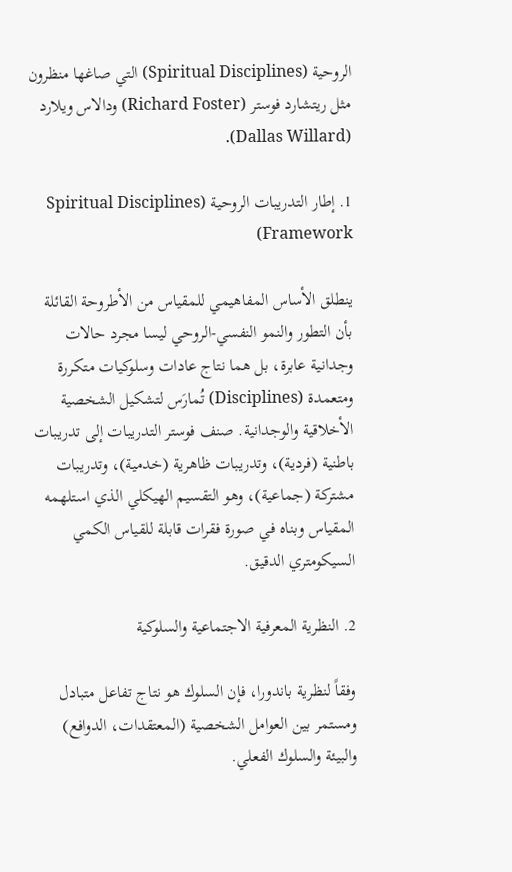الروحية (Spiritual Disciplines) التي صاغها منظرون مثل ريتشارد فوستر (Richard Foster) ودالاس ويلارد (Dallas Willard).

1. إطار التدريبات الروحية (Spiritual Disciplines Framework)

ينطلق الأساس المفاهيمي للمقياس من الأطروحة القائلة بأن التطور والنمو النفسي-الروحي ليسا مجرد حالات وجدانية عابرة، بل هما نتاج عادات وسلوكيات متكررة ومتعمدة (Disciplines) تُمارَس لتشكيل الشخصية الأخلاقية والوجدانية. صنف فوستر التدريبات إلى تدريبات باطنية (فردية)، وتدريبات ظاهرية (خدمية)، وتدريبات مشتركة (جماعية)، وهو التقسيم الهيكلي الذي استلهمه المقياس وبناه في صورة فقرات قابلة للقياس الكمي السيكومتري الدقيق.

2. النظرية المعرفية الاجتماعية والسلوكية

وفقاً لنظرية باندورا، فإن السلوك هو نتاج تفاعل متبادل ومستمر بين العوامل الشخصية (المعتقدات، الدوافع) والبيئة والسلوك الفعلي.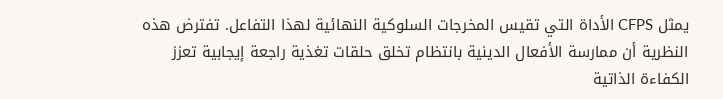يمثل CFPS الأداة التي تقيس المخرجات السلوكية النهائية لهذا التفاعل. تفترض هذه النظرية أن ممارسة الأفعال الدينية بانتظام تخلق حلقات تغذية راجعة إيجابية تعزز الكفاءة الذاتية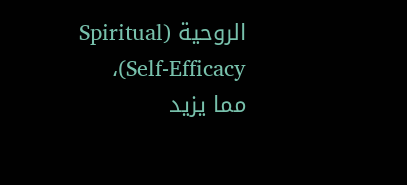الروحية (Spiritual Self-Efficacy)، مما يزيد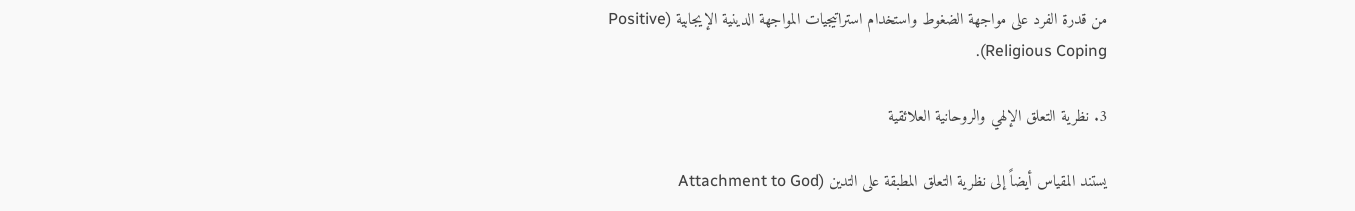من قدرة الفرد على مواجهة الضغوط واستخدام استراتيجيات المواجهة الدينية الإيجابية (Positive Religious Coping).

3. نظرية التعلق الإلهي والروحانية العلائقية

يستند المقياس أيضاً إلى نظرية التعلق المطبقة على التدين (Attachment to God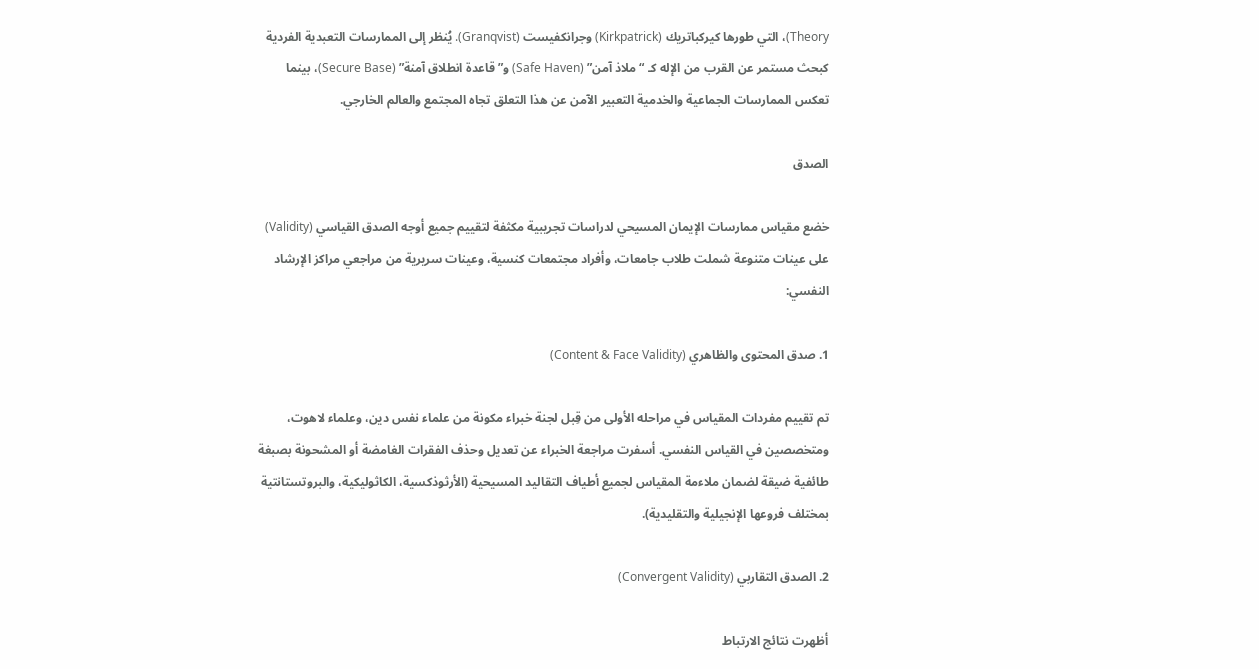Theory)، التي طورها كيركباتريك (Kirkpatrick) وجرانكفيست (Granqvist). يُنظر إلى الممارسات التعبدية الفردية كبحث مستمر عن القرب من الإله كـ “ملاذ آمن” (Safe Haven) و”قاعدة انطلاق آمنة” (Secure Base)، بينما تعكس الممارسات الجماعية والخدمية التعبير الآمن عن هذا التعلق تجاه المجتمع والعالم الخارجي.

الصدق

خضع مقياس ممارسات الإيمان المسيحي لدراسات تجريبية مكثفة لتقييم جميع أوجه الصدق القياسي (Validity) على عينات متنوعة شملت طلاب جامعات، وأفراد مجتمعات كنسية، وعينات سريرية من مراجعي مراكز الإرشاد النفسي:

1. صدق المحتوى والظاهري (Content & Face Validity)

تم تقييم مفردات المقياس في مراحله الأولى من قِبل لجنة خبراء مكونة من علماء نفس دين، وعلماء لاهوت، ومتخصصين في القياس النفسي. أسفرت مراجعة الخبراء عن تعديل وحذف الفقرات الغامضة أو المشحونة بصبغة طائفية ضيقة لضمان ملاءمة المقياس لجميع أطياف التقاليد المسيحية (الأرثوذكسية، الكاثوليكية، والبروتستانتية بمختلف فروعها الإنجيلية والتقليدية).

2. الصدق التقاربي (Convergent Validity)

أظهرت نتائج الارتباط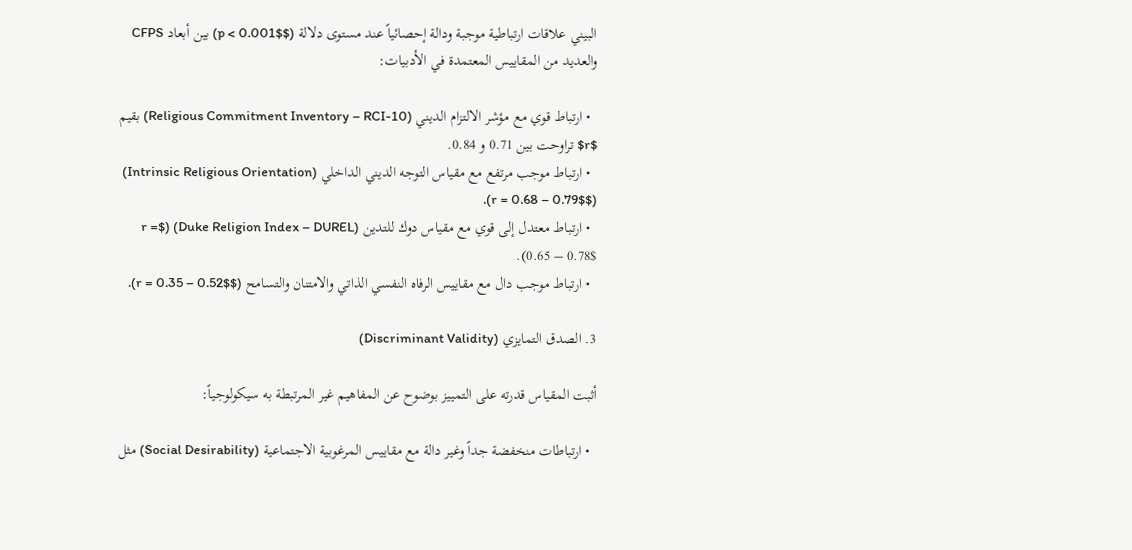البيني علاقات ارتباطية موجبة ودالة إحصائياً عند مستوى دلالة ($p < 0.001$) بين أبعاد CFPS والعديد من المقاييس المعتمدة في الأدبيات:

  • ارتباط قوي مع مؤشر الالتزام الديني (Religious Commitment Inventory – RCI-10) بقيم $r$ تراوحت بين 0.71 و 0.84.
  • ارتباط موجب مرتفع مع مقياس التوجه الديني الداخلي (Intrinsic Religious Orientation) ($r = 0.68 – 0.79$).
  • ارتباط معتدل إلى قوي مع مقياس دوك للتدين (Duke Religion Index – DUREL) ($r = 0.65 – 0.78$).
  • ارتباط موجب دال مع مقاييس الرفاه النفسي الذاتي والامتنان والتسامح ($r = 0.35 – 0.52$).

3. الصدق التمايزي (Discriminant Validity)

أثبت المقياس قدرته على التمييز بوضوح عن المفاهيم غير المرتبطة به سيكولوجياً:

  • ارتباطات منخفضة جداً وغير دالة مع مقاييس المرغوبية الاجتماعية (Social Desirability) مثل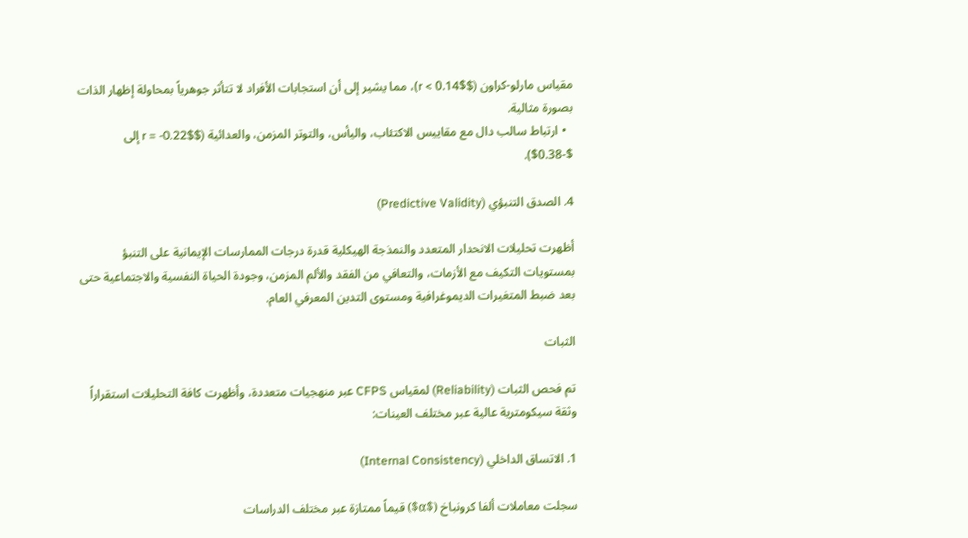مقياس مارلو-كراون ($r < 0.14$)، مما يشير إلى أن استجابات الأفراد لا تتأثر جوهرياً بمحاولة إظهار الذات بصورة مثالية.
  • ارتباط سالب دال مع مقاييس الاكتئاب، واليأس، والتوتر المزمن، والعدائية ($r = -0.22$ إلى $-0.38$).

4. الصدق التنبؤي (Predictive Validity)

أظهرت تحليلات الانحدار المتعدد والنمذجة الهيكلية قدرة درجات الممارسات الإيمانية على التنبؤ بمستويات التكيف مع الأزمات، والتعافي من الفقد والألم المزمن، وجودة الحياة النفسية والاجتماعية حتى بعد ضبط المتغيرات الديموغرافية ومستوى التدين المعرفي العام.

الثبات

تم فحص الثبات (Reliability) لمقياس CFPS عبر منهجيات متعددة، وأظهرت كافة التحليلات استقراراً وثقة سيكومترية عالية عبر مختلف العينات:

1. الاتساق الداخلي (Internal Consistency)

سجلت معاملات ألفا كرونباخ ($α$) قيماً ممتازة عبر مختلف الدراسات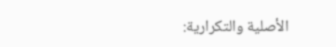الأصلية والتكرارية: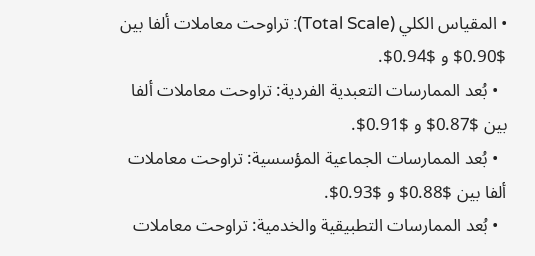• المقياس الكلي (Total Scale): تراوحت معاملات ألفا بين $0.90$ و $0.94$.
  • بُعد الممارسات التعبدية الفردية: تراوحت معاملات ألفا بين $0.87$ و $0.91$.
  • بُعد الممارسات الجماعية المؤسسية: تراوحت معاملات ألفا بين $0.88$ و $0.93$.
  • بُعد الممارسات التطبيقية والخدمية: تراوحت معاملات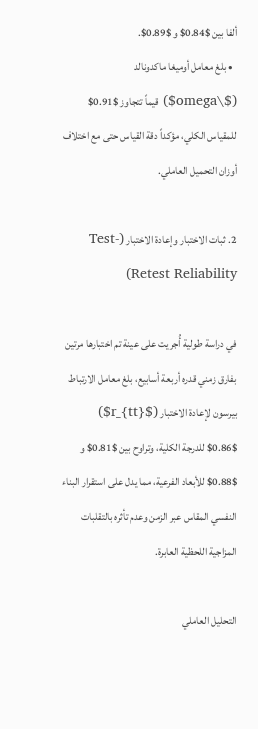ألفا بين $0.84$ و $0.89$.
  • بلغ معامل أوميغا ماكدونالد ($\omega$) قيماً تتجاوز $0.91$ للمقياس الكلي، مؤكداً دقة القياس حتى مع اختلاف أوزان التحميل العاملي.

2. ثبات الاختبار وإعادة الاختبار (Test-Retest Reliability)

في دراسة طولية أُجريت على عينة تم اختبارها مرتين بفارق زمني قدره أربعة أسابيع، بلغ معامل الارتباط بيرسون لإعادة الاختبار ($r_{tt}$) $0.86$ للدرجة الكلية، وتراوح بين $0.81$ و $0.88$ للأبعاد الفرعية، مما يدل على استقرار البناء النفسي المقاس عبر الزمن وعدم تأثره بالتقلبات المزاجية اللحظية العابرة.

التحليل العاملي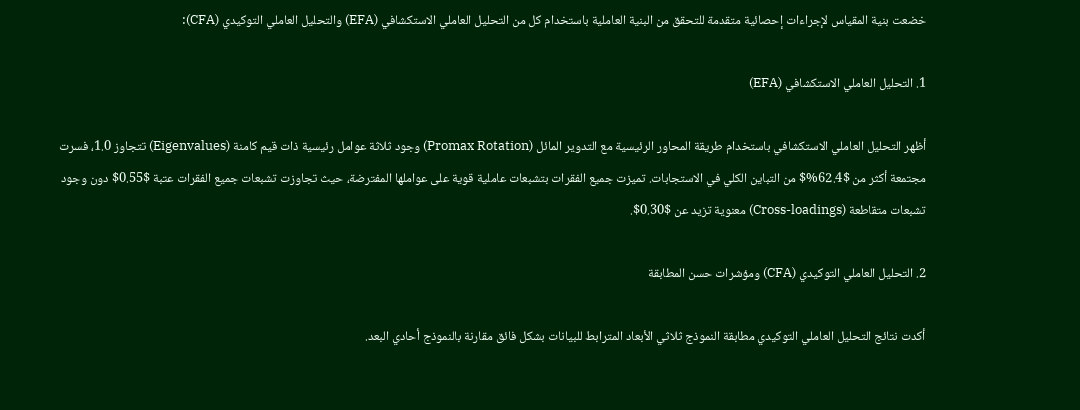خضعت بنية المقياس لإجراءات إحصائية متقدمة للتحقق من البنية العاملية باستخدام كل من التحليل العاملي الاستكشافي (EFA) والتحليل العاملي التوكيدي (CFA):

1. التحليل العاملي الاستكشافي (EFA)

أظهر التحليل العاملي الاستكشافي باستخدام طريقة المحاور الرئيسية مع التدوير المائل (Promax Rotation) وجود ثلاثة عوامل رئيسية ذات قيم كامنة (Eigenvalues) تتجاوز 1.0، فسرت مجتمعة أكثر من $62.4%$ من التباين الكلي في الاستجابات. تميزت جميع الفقرات بتشبعات عاملية قوية على عواملها المفترضة، حيث تجاوزت تشبعات جميع الفقرات عتبة $0.55$ دون وجود تشبعات متقاطعة (Cross-loadings) معنوية تزيد عن $0.30$.

2. التحليل العاملي التوكيدي (CFA) ومؤشرات حسن المطابقة

أكدت نتائج التحليل العاملي التوكيدي مطابقة النموذج ثلاثي الأبعاد المترابط للبيانات بشكل فائق مقارنة بالنموذج أحادي البعد.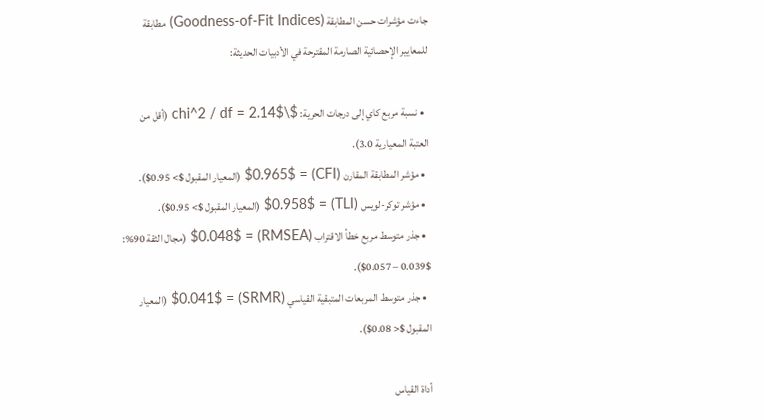جاءت مؤشرات حسن المطابقة (Goodness-of-Fit Indices) مطابقة للمعايير الإحصائية الصارمة المقترحة في الأدبيات الحديثة:

  • نسبة مربع كاي إلى درجات الحرية: $\chi^2 / df = 2.14$ (أقل من العتبة المعيارية 3.0).
  • مؤشر المطابقة المقارن (CFI) = $0.965$ (المعيار المقبول $> 0.95$).
  • مؤشر توكر-لويس (TLI) = $0.958$ (المعيار المقبول $> 0.95$).
  • جذر متوسط مربع خطأ الاقتراب (RMSEA) = $0.048$ (مجال الثقة 90%: $0.039 – 0.057$).
  • جذر متوسط المربعات المتبقية القياسي (SRMR) = $0.041$ (المعيار المقبول $< 0.08$).

أداة القياس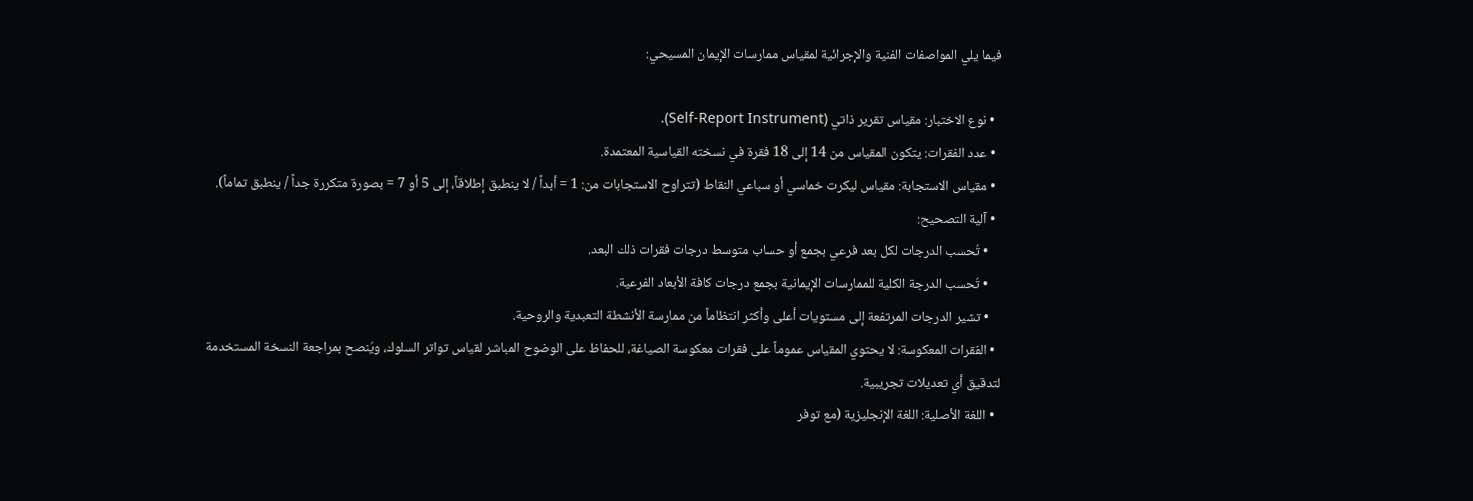فيما يلي المواصفات الفنية والإجرائية لمقياس ممارسات الإيمان المسيحي:

  • نوع الاختبار: مقياس تقرير ذاتي (Self-Report Instrument).
  • عدد الفقرات: يتكون المقياس من 14 إلى 18 فقرة في نسخته القياسية المعتمدة.
  • مقياس الاستجابة: مقياس ليكرت خماسي أو سباعي النقاط (تتراوح الاستجابات من: 1 = أبداً / لا ينطبق إطلاقاً، إلى 5 أو 7 = بصورة متكررة جداً / ينطبق تماماً).
  • آلية التصحيح:
    • تُحسب الدرجات لكل بعد فرعي بجمع أو حساب متوسط درجات فقرات ذلك البعد.
    • تُحسب الدرجة الكلية للممارسات الإيمانية بجمع درجات كافة الأبعاد الفرعية.
    • تشير الدرجات المرتفعة إلى مستويات أعلى وأكثر انتظاماً من ممارسة الأنشطة التعبدية والروحية.
  • الفقرات المعكوسة: لا يحتوي المقياس عموماً على فقرات معكوسة الصياغة، للحفاظ على الوضوح المباشر لقياس تواتر السلوك، ويُنصح بمراجعة النسخة المستخدمة لتدقيق أي تعديلات تجريبية.
  • اللغة الأصلية: اللغة الإنجليزية (مع توفر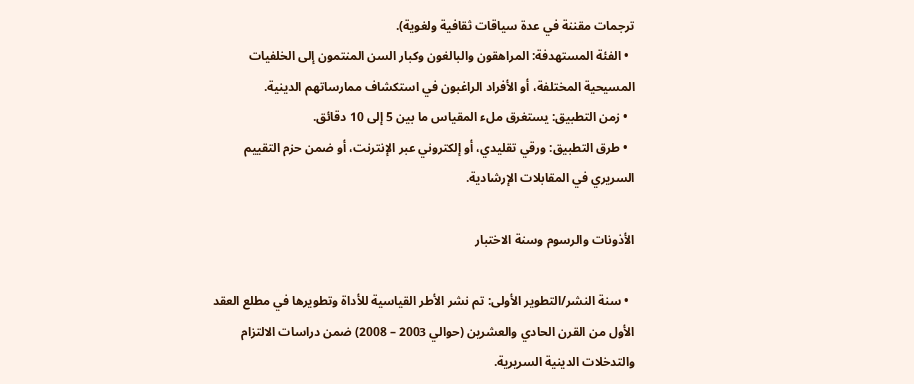ترجمات مقننة في عدة سياقات ثقافية ولغوية).
  • الفئة المستهدفة: المراهقون والبالغون وكبار السن المنتمون إلى الخلفيات المسيحية المختلفة، أو الأفراد الراغبون في استكشاف ممارساتهم الدينية.
  • زمن التطبيق: يستغرق ملء المقياس ما بين 5 إلى 10 دقائق.
  • طرق التطبيق: ورقي تقليدي، أو إلكتروني عبر الإنترنت، أو ضمن حزم التقييم السريري في المقابلات الإرشادية.

الأذونات والرسوم وسنة الاختبار

  • سنة النشر/التطوير الأولى: تم نشر الأطر القياسية للأداة وتطويرها في مطلع العقد الأول من القرن الحادي والعشرين (حوالي 2003 – 2008) ضمن دراسات الالتزام والتدخلات الدينية السريرية.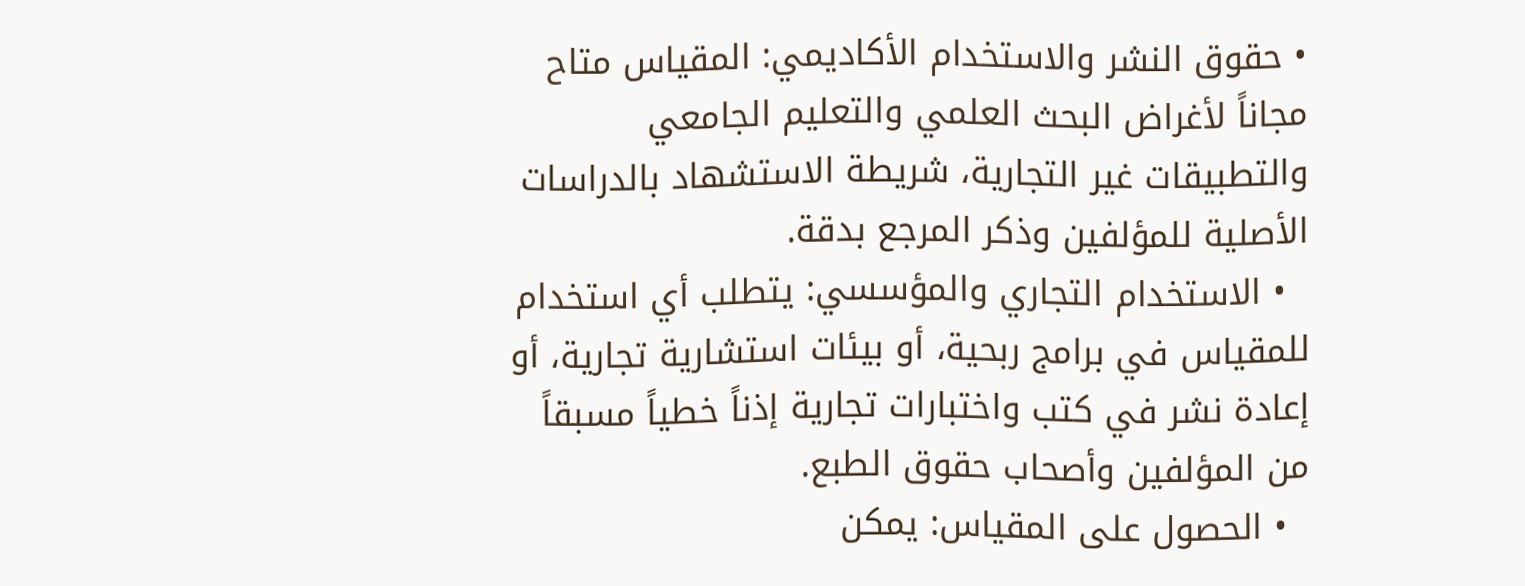• حقوق النشر والاستخدام الأكاديمي: المقياس متاح مجاناً لأغراض البحث العلمي والتعليم الجامعي والتطبيقات غير التجارية، شريطة الاستشهاد بالدراسات الأصلية للمؤلفين وذكر المرجع بدقة.
  • الاستخدام التجاري والمؤسسي: يتطلب أي استخدام للمقياس في برامج ربحية، أو بيئات استشارية تجارية، أو إعادة نشر في كتب واختبارات تجارية إذناً خطياً مسبقاً من المؤلفين وأصحاب حقوق الطبع.
  • الحصول على المقياس: يمكن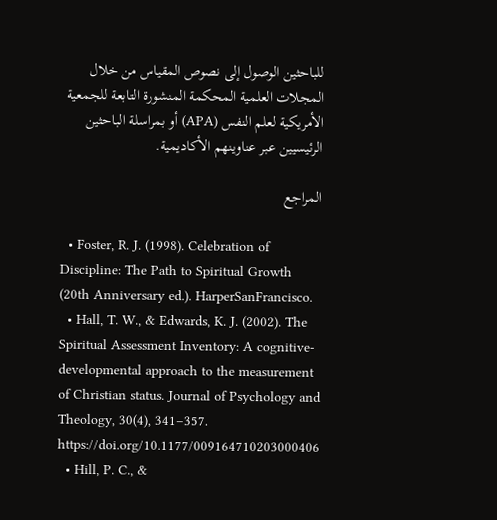للباحثين الوصول إلى نصوص المقياس من خلال المجلات العلمية المحكمة المنشورة التابعة للجمعية الأمريكية لعلم النفس (APA) أو بمراسلة الباحثين الرئيسيين عبر عناوينهم الأكاديمية.

المراجع

  • Foster, R. J. (1998). Celebration of Discipline: The Path to Spiritual Growth (20th Anniversary ed.). HarperSanFrancisco.
  • Hall, T. W., & Edwards, K. J. (2002). The Spiritual Assessment Inventory: A cognitive-developmental approach to the measurement of Christian status. Journal of Psychology and Theology, 30(4), 341–357. https://doi.org/10.1177/009164710203000406
  • Hill, P. C., &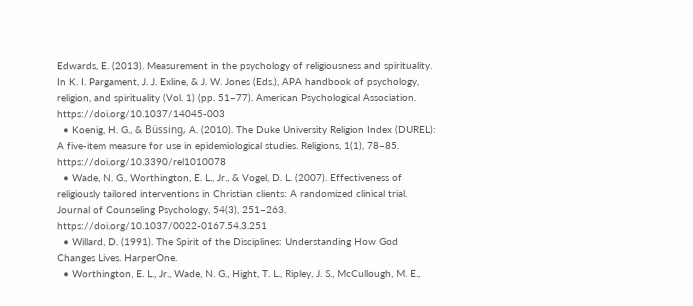Edwards, E. (2013). Measurement in the psychology of religiousness and spirituality. In K. I. Pargament, J. J. Exline, & J. W. Jones (Eds.), APA handbook of psychology, religion, and spirituality (Vol. 1) (pp. 51–77). American Psychological Association. https://doi.org/10.1037/14045-003
  • Koenig, H. G., & Büssing, A. (2010). The Duke University Religion Index (DUREL): A five-item measure for use in epidemiological studies. Religions, 1(1), 78–85. https://doi.org/10.3390/rel1010078
  • Wade, N. G., Worthington, E. L., Jr., & Vogel, D. L. (2007). Effectiveness of religiously tailored interventions in Christian clients: A randomized clinical trial. Journal of Counseling Psychology, 54(3), 251–263. https://doi.org/10.1037/0022-0167.54.3.251
  • Willard, D. (1991). The Spirit of the Disciplines: Understanding How God Changes Lives. HarperOne.
  • Worthington, E. L., Jr., Wade, N. G., Hight, T. L., Ripley, J. S., McCullough, M. E.,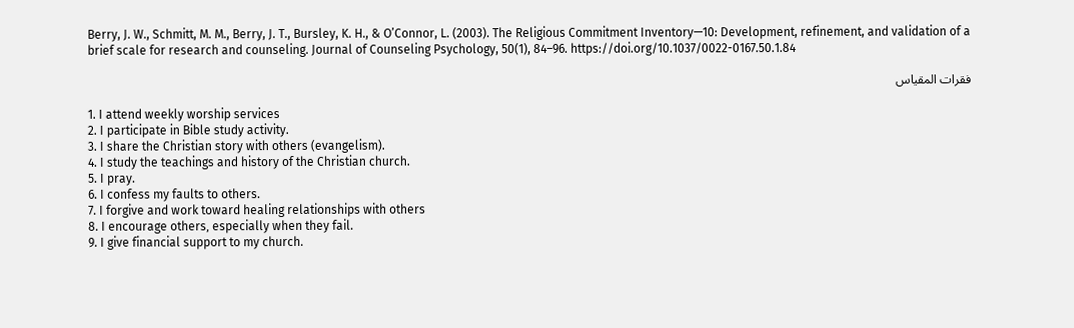Berry, J. W., Schmitt, M. M., Berry, J. T., Bursley, K. H., & O’Connor, L. (2003). The Religious Commitment Inventory—10: Development, refinement, and validation of a brief scale for research and counseling. Journal of Counseling Psychology, 50(1), 84–96. https://doi.org/10.1037/0022-0167.50.1.84

فقرات المقياس

1. I attend weekly worship services
2. I participate in Bible study activity.
3. I share the Christian story with others (evangelism).
4. I study the teachings and history of the Christian church.
5. I pray.
6. I confess my faults to others.
7. I forgive and work toward healing relationships with others
8. I encourage others‚ especially when they fail.
9. I give financial support to my church.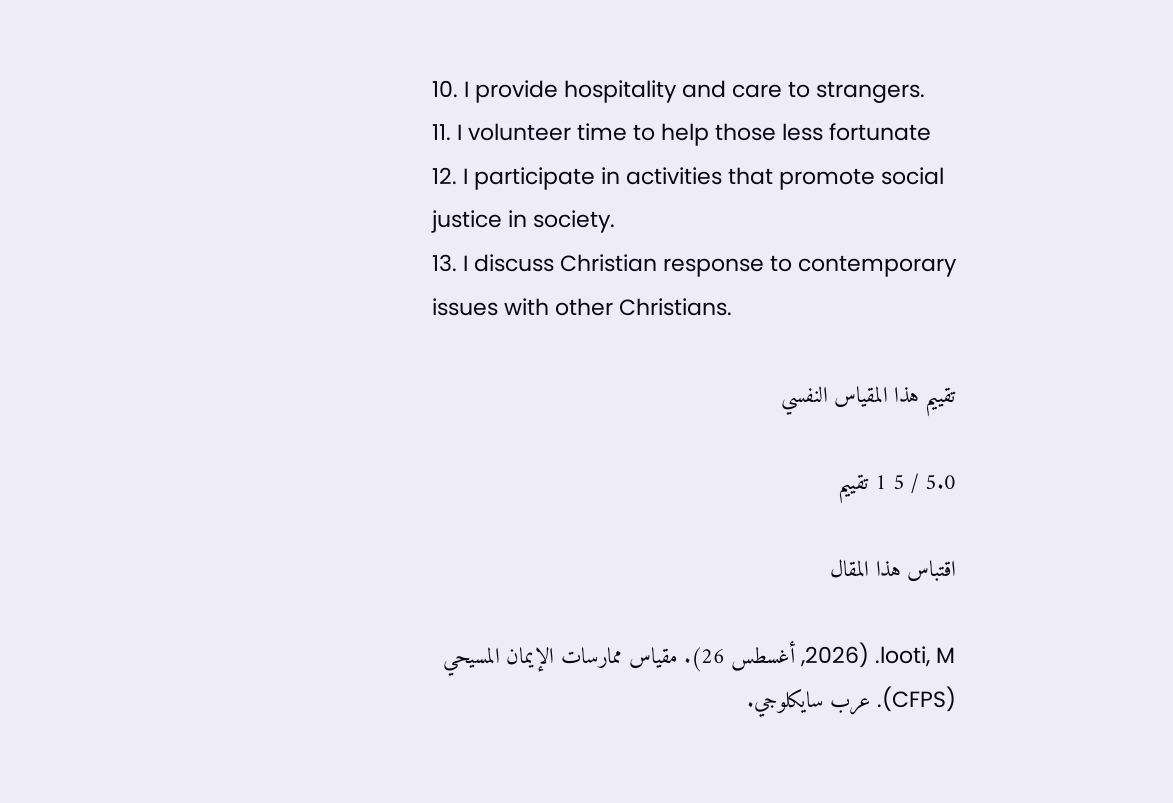10. I provide hospitality and care to strangers.
11. I volunteer time to help those less fortunate
12. I participate in activities that promote social justice in society.
13. I discuss Christian response to contemporary issues with other Christians.

تقييم هذا المقياس النفسي

5.0 / 5 1 تقييم

اقتباس هذا المقال

looti, M. (2026, أغسطس 26). مقياس ممارسات الإيمان المسيحي (CFPS). عرب سايكلوجي.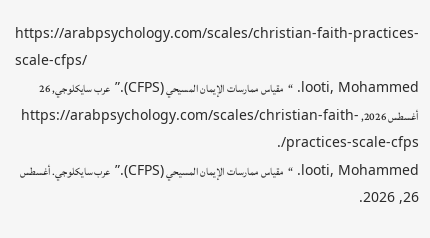https://arabpsychology.com/scales/christian-faith-practices-scale-cfps/
looti, Mohammed. “مقياس ممارسات الإيمان المسيحي (CFPS).” عرب سايكلوجي, 26 أغسطس 2026, https://arabpsychology.com/scales/christian-faith-practices-scale-cfps/.
looti, Mohammed. “مقياس ممارسات الإيمان المسيحي (CFPS).” عرب سايكلوجي. أغسطس 26, 2026.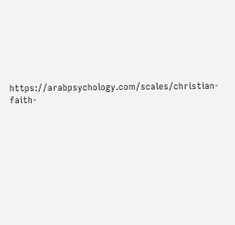https://arabpsychology.com/scales/christian-faith-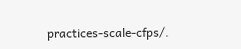practices-scale-cfps/.